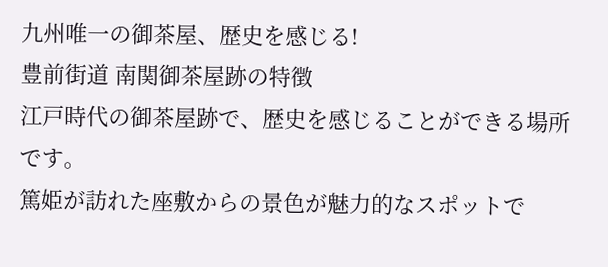九州唯一の御茶屋、歴史を感じる!
豊前街道 南関御茶屋跡の特徴
江戸時代の御茶屋跡で、歴史を感じることができる場所です。
篤姫が訪れた座敷からの景色が魅力的なスポットで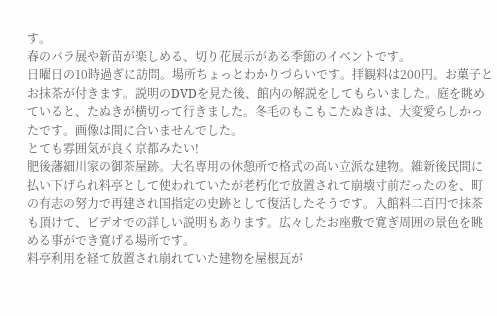す。
春のバラ展や新苗が楽しめる、切り花展示がある季節のイベントです。
日曜日の10時過ぎに訪問。場所ちょっとわかりづらいです。拝観料は200円。お菓子とお抹茶が付きます。説明のDVDを見た後、館内の解説をしてもらいました。庭を眺めていると、たぬきが横切って行きました。冬毛のもこもこたぬきは、大変愛らしかったです。画像は間に合いませんでした。
とても雰囲気が良く京都みたい!
肥後藩細川家の御茶屋跡。大名専用の休憩所で格式の高い立派な建物。維新後民間に払い下げられ料亭として使われていたが老朽化で放置されて崩壊寸前だったのを、町の有志の努力で再建され国指定の史跡として復活したそうです。入館料二百円で抹茶も頂けて、ビデオでの詳しい説明もあります。広々したお座敷で寛ぎ周囲の景色を眺める事ができ寛げる場所です。
料亭利用を経て放置され崩れていた建物を屋根瓦が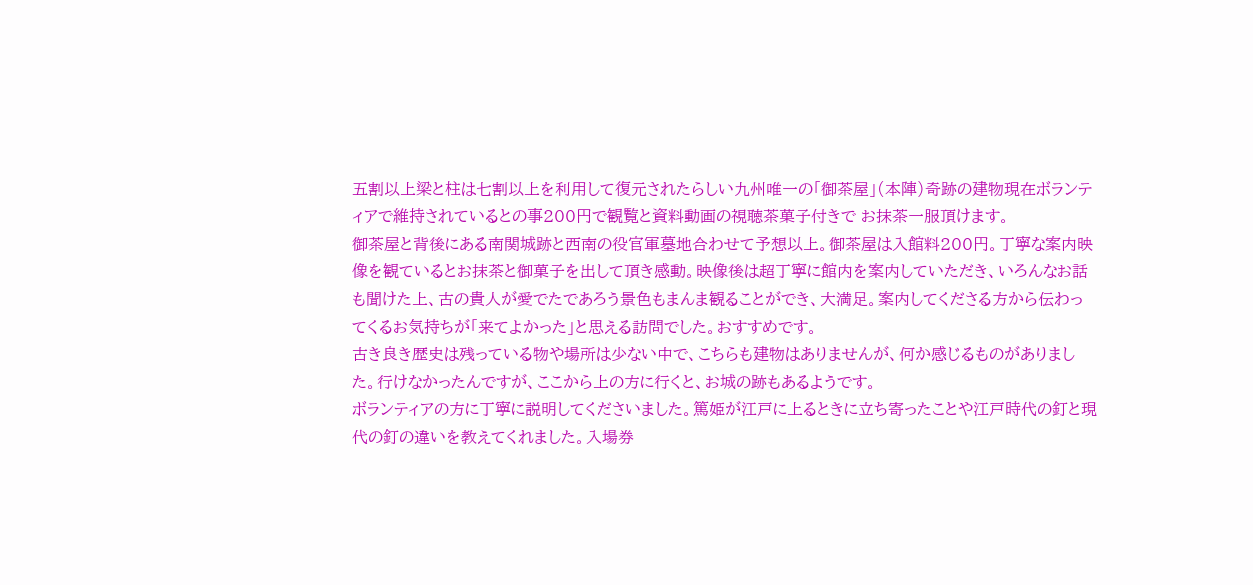五割以上梁と柱は七割以上を利用して復元されたらしい九州唯一の「御茶屋」(本陣)奇跡の建物現在ボランティアで維持されているとの事200円で観覧と資料動画の視聴茶菓子付きで お抹茶一服頂けます。
御茶屋と背後にある南関城跡と西南の役官軍墓地合わせて予想以上。御茶屋は入館料200円。丁寧な案内映像を観ているとお抹茶と御菓子を出して頂き感動。映像後は超丁寧に館内を案内していただき、いろんなお話も聞けた上、古の貴人が愛でたであろう景色もまんま観ることができ、大満足。案内してくださる方から伝わってくるお気持ちが「来てよかった」と思える訪問でした。おすすめです。
古き良き歴史は残っている物や場所は少ない中で、こちらも建物はありませんが、何か感じるものがありました。行けなかったんですが、ここから上の方に行くと、お城の跡もあるようです。
ボランティアの方に丁寧に説明してくださいました。篤姫が江戸に上るときに立ち寄ったことや江戸時代の釘と現代の釘の違いを教えてくれました。入場券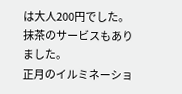は大人200円でした。抹茶のサービスもありました。
正月のイルミネーショ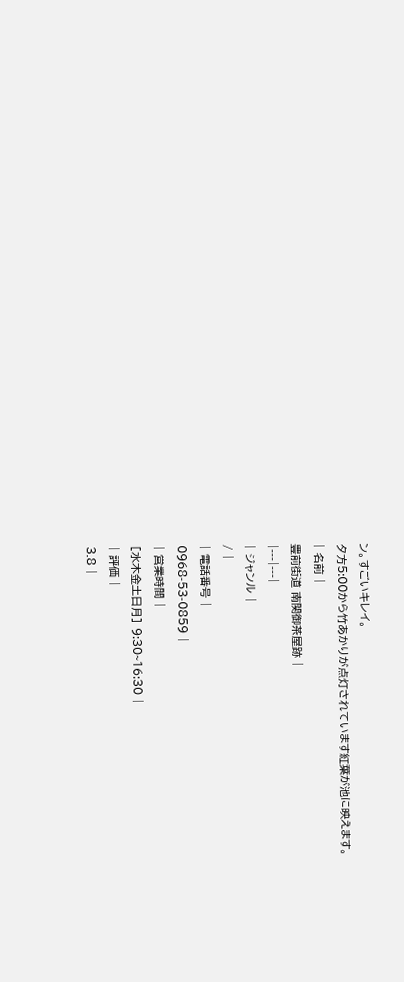ン。すごいキレイ。
夕方5:00から竹あかりが点灯されています紅葉が池に映えます。
| 名前 |
豊前街道 南関御茶屋跡 |
|---|---|
| ジャンル |
/ |
| 電話番号 |
0968-53-0859 |
| 営業時間 |
[水木金土日月] 9:30~16:30 |
| 評価 |
3.8 |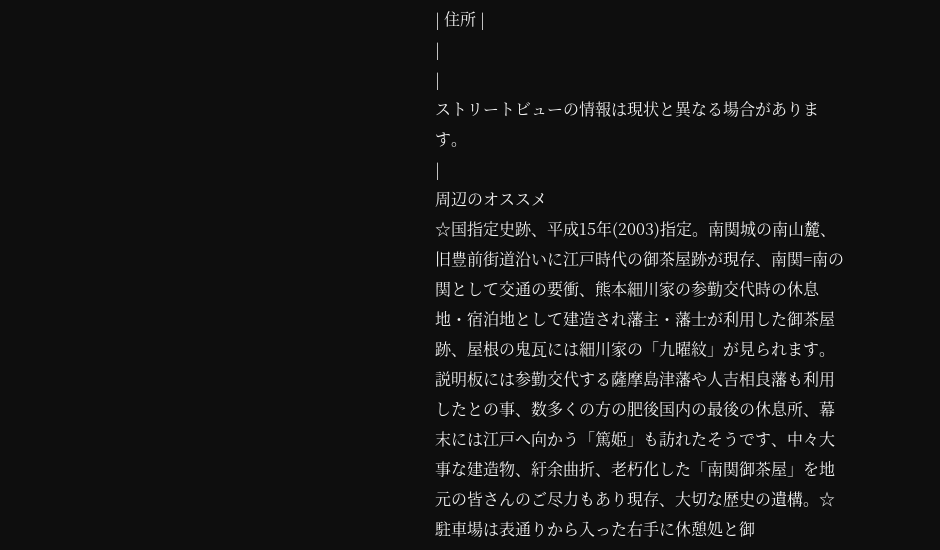| 住所 |
|
|
ストリートビューの情報は現状と異なる場合があります。
|
周辺のオススメ
☆国指定史跡、平成15年(2003)指定。南関城の南山麓、旧豊前街道沿いに江戸時代の御茶屋跡が現存、南関=南の関として交通の要衝、熊本細川家の参勤交代時の休息地・宿泊地として建造され藩主・藩士が利用した御茶屋跡、屋根の鬼瓦には細川家の「九曜紋」が見られます。説明板には参勤交代する薩摩島津藩や人吉相良藩も利用したとの事、数多くの方の肥後国内の最後の休息所、幕末には江戸へ向かう「篤姫」も訪れたそうです、中々大事な建造物、紆余曲折、老朽化した「南関御茶屋」を地元の皆さんのご尽力もあり現存、大切な歴史の遺構。☆駐車場は表通りから入った右手に休憩処と御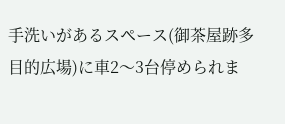手洗いがあるスペース(御茶屋跡多目的広場)に車2〜3台停められま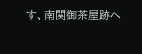す、南関御茶屋跡へ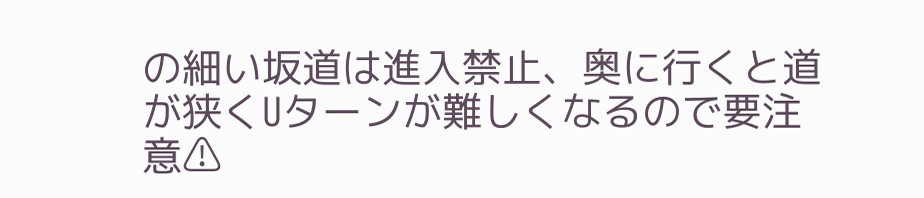の細い坂道は進入禁止、奥に行くと道が狭くUターンが難しくなるので要注意⚠